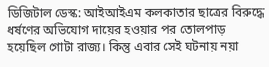ডিজিটাল ডেস্ক: আইআইএম কলকাতার ছাত্রের বিরুদ্ধে ধর্ষণের অভিযোগ দায়ের হওয়ার পর তোলপাড় হয়েছিল গোটা রাজ্য। কিন্তু এবার সেই ঘটনায় নয়া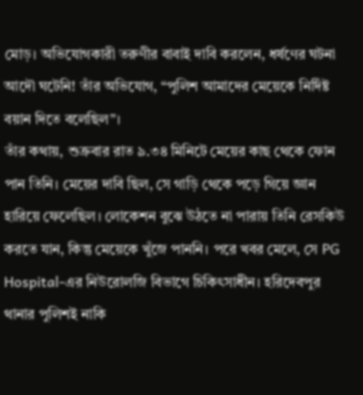মোড়। অভিযোগকারী তরুণীর বাবাই দাবি করলেন, ধর্ষণের ঘটনা আদৌ ঘটেনি! তাঁর অভিযোগ, “পুলিশ আমাদের মেয়েকে নির্দিষ্ট বয়ান দিতে বলেছিল”।
তাঁর কথায়, শুক্রবার রাত ৯.৩৪ মিনিটে মেয়ের কাছ থেকে ফোন পান তিনি। মেয়ের দাবি ছিল, সে গাড়ি থেকে পড়ে গিয়ে জ্ঞান হারিয়ে ফেলেছিল। লোকেশন বুঝে উঠতে না পারায় তিনি রেসকিউ করতে যান, কিন্তু মেয়েকে খুঁজে পাননি। পরে খবর মেলে, সে PG Hospital-এর নিউরোলজি বিভাগে চিকিৎসাধীন। হরিদেবপুর থানার পুলিশই নাকি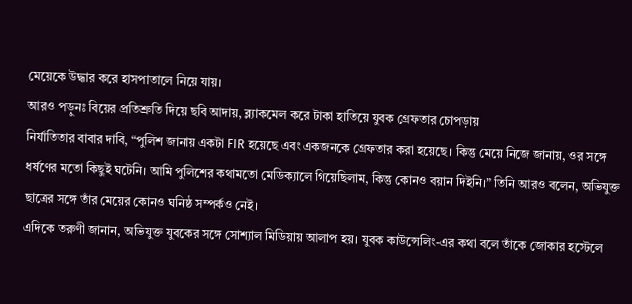মেয়েকে উদ্ধার করে হাসপাতালে নিয়ে যায়।
আরও পড়ুনঃ বিয়ের প্রতিশ্রুতি দিয়ে ছবি আদায়, ব্ল্যাকমেল করে টাকা হাতিয়ে যুবক গ্রেফতার চোপড়ায়
নির্যাতিতার বাবার দাবি, “পুলিশ জানায় একটা FIR হয়েছে এবং একজনকে গ্রেফতার করা হয়েছে। কিন্তু মেয়ে নিজে জানায়, ওর সঙ্গে ধর্ষণের মতো কিছুই ঘটেনি। আমি পুলিশের কথামতো মেডিক্যালে গিয়েছিলাম, কিন্তু কোনও বয়ান দিইনি।” তিনি আরও বলেন, অভিযুক্ত ছাত্রের সঙ্গে তাঁর মেয়ের কোনও ঘনিষ্ঠ সম্পর্কও নেই।
এদিকে তরুণী জানান, অভিযুক্ত যুবকের সঙ্গে সোশ্যাল মিডিয়ায় আলাপ হয়। যুবক কাউন্সেলিং-এর কথা বলে তাঁকে জোকার হস্টেলে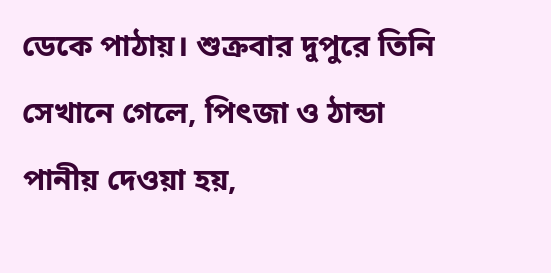ডেকে পাঠায়। শুক্রবার দুপুরে তিনি সেখানে গেলে, পিৎজা ও ঠান্ডা পানীয় দেওয়া হয়,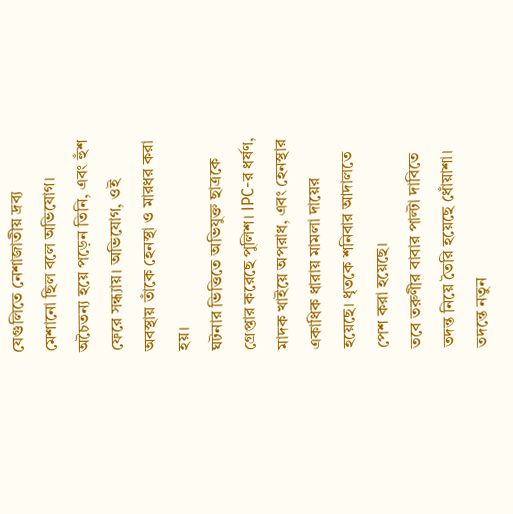যেগুলিতে নেশাজাতীয় দ্রব্য মেশানো ছিল বলে অভিযোগ। অচৈতন্য হয়ে পড়েন তিনি, এবং হুঁশ ফেরে সন্ধ্যায়। অভিযোগ, ওই অবস্থায় তাঁকে হেনস্থা ও মারধর করা হয়।
ঘটনার ভিত্তিতে অভিযুক্ত ছাত্রকে গ্রেপ্তার করেছে পুলিশ। IPC-র ধর্ষণ, মাদক খাইয়ে অপরাধ, এবং হেনস্থার একাধিক ধারায় মামলা দায়ের হয়েছে। ধৃতকে শনিবার আদালতে পেশ করা হয়েছে।
তবে তরুণীর বাবার পাল্টা দাবিতে তদন্ত নিয়ে তৈরি হয়েছে ধোঁয়াশা। তদন্তে নতুন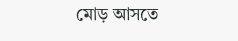মোড় আসতে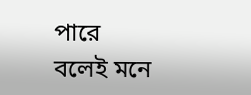পারে বলেই মনে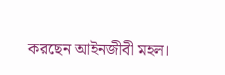করছেন আইনজীবী মহল।